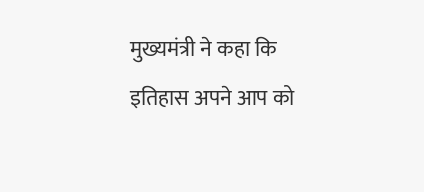मुख्यमंत्री ने कहा कि इतिहास अपने आप को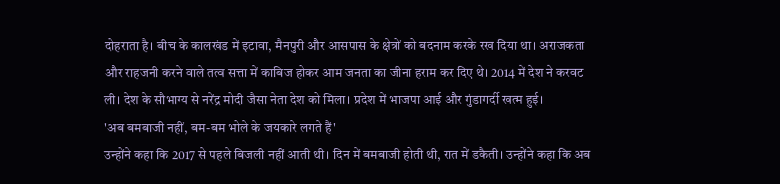दोहराता है। बीच के कालखंड में इटावा, मैनपुरी और आसपास के क्षेत्रों को बदनाम करके रख दिया था। अराजकता और राहजनी करने वाले तत्व सत्ता में काबिज होकर आम जनता का जीना हराम कर दिए थे। 2014 में देश ने करवट ली। देश के सौभाग्य से नरेंद्र मोदी जैसा नेता देश को मिला। प्रदेश में भाजपा आई और गुंडागर्दी खत्म हुई।
'अब बमबाजी नहीं, बम-बम भोले के जयकारे लगते हैं'
उन्होंने कहा कि 2017 से पहले बिजली नहीं आती थी। दिन में बमबाजी होती थी, रात में डकैती। उन्होंने कहा कि अब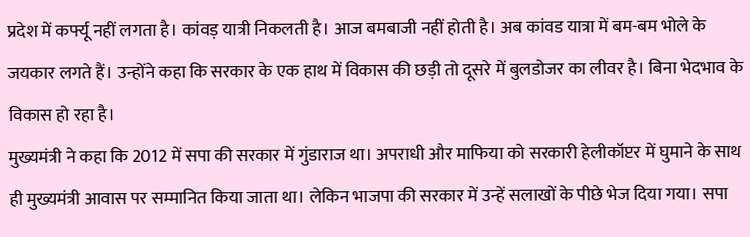प्रदेश में कर्फ्यू नहीं लगता है। कांवड़ यात्री निकलती है। आज बमबाजी नहीं होती है। अब कांवड यात्रा में बम-बम भोले के जयकार लगते हैं। उन्होंने कहा कि सरकार के एक हाथ में विकास की छड़ी तो दूसरे में बुलडोजर का लीवर है। बिना भेदभाव के विकास हो रहा है।
मुख्यमंत्री ने कहा कि 2012 में सपा की सरकार में गुंडाराज था। अपराधी और माफिया को सरकारी हेलीकॉप्टर में घुमाने के साथ ही मुख्यमंत्री आवास पर सम्मानित किया जाता था। लेकिन भाजपा की सरकार में उन्हें सलाखों के पीछे भेज दिया गया। सपा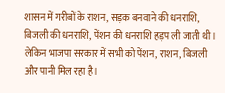शासन में गरीबों के राशन, सड़क बनवाने की धनराशि, बिजली की धनराशि, पेंशन की धनराशि हड़प ली जाती थी। लेकिन भाजपा सरकार में सभी को पेंशन, राशन, बिजली और पानी मिल रहा है।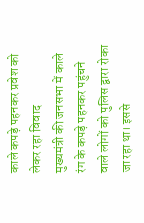काले कपड़े पहनकर प्रवेश को लेकर रहा विवाद
मुख्यमंत्री की जनसभा में काले रंग के कपड़े पहनकर पहुंचने वाले लोगों को पुलिस द्वारा रोका जा रहा था। इससे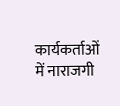कार्यकर्ताओं में नाराजगी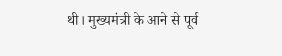थी। मुख्यमंत्री के आने से पूर्व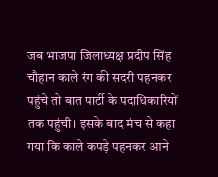जब भाजपा जिलाध्यक्ष प्रदीप सिंह चौहान काले रंग की सदरी पहनकर पहुंचे तो बात पार्टी के पदाधिकारियों तक पहुंची। इसके बाद मंच से कहा गया कि काले कपड़े पहनकर आने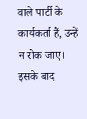वाले पार्टी के कार्यकर्ता हैं, उन्हें न रोक जाए। इसके बाद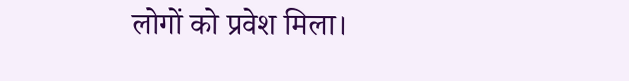लोगों को प्रवेश मिला।